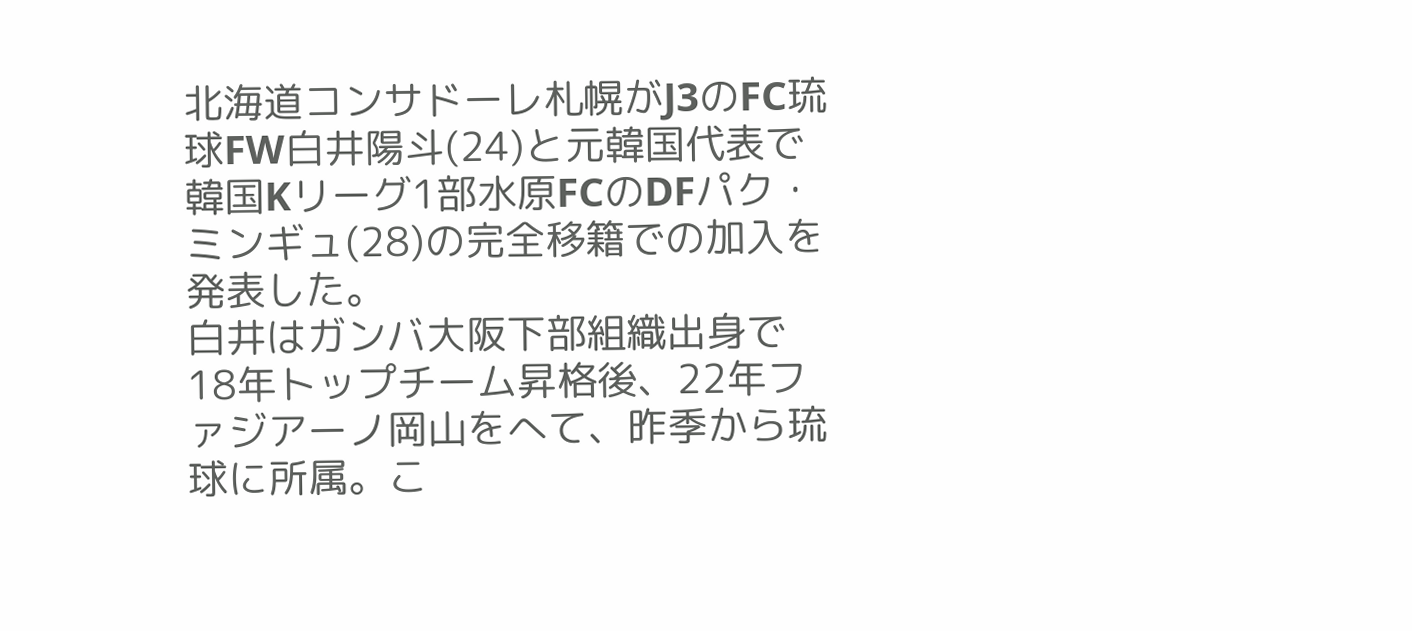北海道コンサドーレ札幌がJ3のFC琉球FW白井陽斗(24)と元韓国代表で韓国Kリーグ1部水原FCのDFパク・ミンギュ(28)の完全移籍での加入を発表した。
白井はガンバ大阪下部組織出身で18年トップチーム昇格後、22年ファジアーノ岡山をへて、昨季から琉球に所属。こ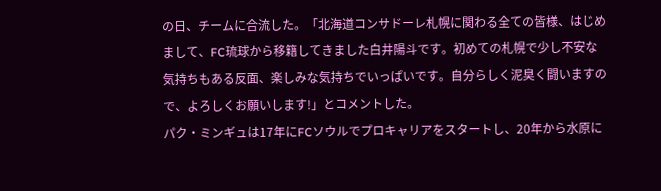の日、チームに合流した。「北海道コンサドーレ札幌に関わる全ての皆様、はじめまして、FC琉球から移籍してきました白井陽斗です。初めての札幌で少し不安な気持ちもある反面、楽しみな気持ちでいっぱいです。自分らしく泥臭く闘いますので、よろしくお願いします!」とコメントした。
パク・ミンギュは17年にFCソウルでプロキャリアをスタートし、20年から水原に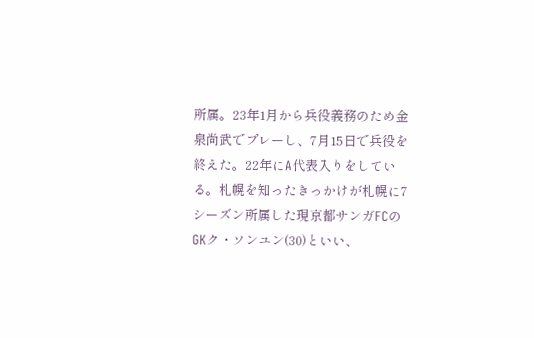所属。23年1月から兵役義務のため金泉尚武でプレーし、7月15日で兵役を終えた。22年にA代表入りをしている。札幌を知ったきっかけが札幌に7シーズン所属した現京都サンガFCのGKク・ソンユン(30)といい、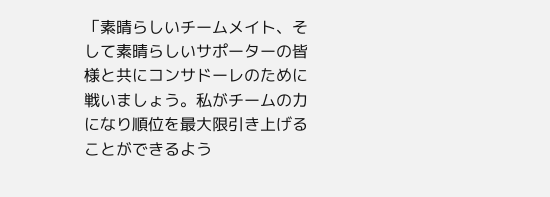「素晴らしいチームメイト、そして素晴らしいサポーターの皆様と共にコンサドーレのために戦いましょう。私がチームの力になり順位を最大限引き上げることができるよう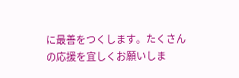に最善をつくします。たくさんの応援を宜しくお願いしま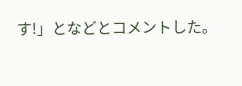す!」となどとコメントした。